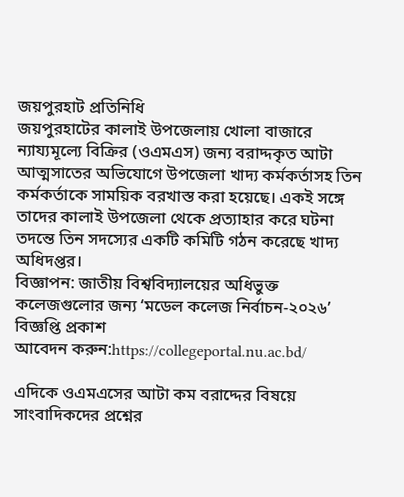জয়পুরহাট প্রতিনিধি
জয়পুরহাটের কালাই উপজেলায় খোলা বাজারে ন্যায্যমূল্যে বিক্রির (ওএমএস) জন্য বরাদ্দকৃত আটা আত্মসাতের অভিযোগে উপজেলা খাদ্য কর্মকর্তাসহ তিন কর্মকর্তাকে সাময়িক বরখাস্ত করা হয়েছে। একই সঙ্গে তাদের কালাই উপজেলা থেকে প্রত্যাহার করে ঘটনা তদন্তে তিন সদস্যের একটি কমিটি গঠন করেছে খাদ্য অধিদপ্তর।
বিজ্ঞাপন: জাতীয় বিশ্ববিদ্যালয়ের অধিভুক্ত কলেজগুলোর জন্য ‘মডেল কলেজ নির্বাচন-২০২৬’ বিজ্ঞপ্তি প্রকাশ
আবেদন করুন:https://collegeportal.nu.ac.bd/

এদিকে ওএমএসের আটা কম বরাদ্দের বিষয়ে সাংবাদিকদের প্রশ্নের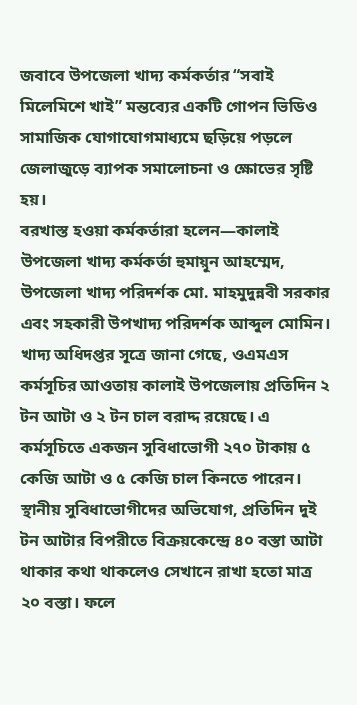জবাবে উপজেলা খাদ্য কর্মকর্তার “সবাই মিলেমিশে খাই” মন্তব্যের একটি গোপন ভিডিও সামাজিক যোগাযোগমাধ্যমে ছড়িয়ে পড়লে জেলাজুড়ে ব্যাপক সমালোচনা ও ক্ষোভের সৃষ্টি হয়।
বরখাস্ত হওয়া কর্মকর্তারা হলেন—কালাই উপজেলা খাদ্য কর্মকর্তা হুমায়ূন আহম্মেদ, উপজেলা খাদ্য পরিদর্শক মো. মাহমুদুন্নবী সরকার এবং সহকারী উপখাদ্য পরিদর্শক আব্দুল মোমিন।
খাদ্য অধিদপ্তর সূত্রে জানা গেছে, ওএমএস কর্মসূচির আওতায় কালাই উপজেলায় প্রতিদিন ২ টন আটা ও ২ টন চাল বরাদ্দ রয়েছে। এ কর্মসূচিতে একজন সুবিধাভোগী ২৭০ টাকায় ৫ কেজি আটা ও ৫ কেজি চাল কিনতে পারেন।
স্থানীয় সুবিধাভোগীদের অভিযোগ, প্রতিদিন দুই টন আটার বিপরীতে বিক্রয়কেন্দ্রে ৪০ বস্তা আটা থাকার কথা থাকলেও সেখানে রাখা হতো মাত্র ২০ বস্তা। ফলে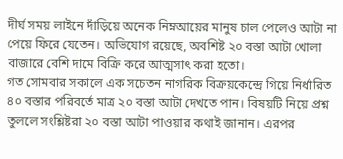দীর্ঘ সময় লাইনে দাঁড়িয়ে অনেক নিম্নআয়ের মানুষ চাল পেলেও আটা না পেয়ে ফিরে যেতেন। অভিযোগ রয়েছে, অবশিষ্ট ২০ বস্তা আটা খোলা বাজারে বেশি দামে বিক্রি করে আত্মসাৎ করা হতো।
গত সোমবার সকালে এক সচেতন নাগরিক বিক্রয়কেন্দ্রে গিয়ে নির্ধারিত ৪০ বস্তার পরিবর্তে মাত্র ২০ বস্তা আটা দেখতে পান। বিষয়টি নিয়ে প্রশ্ন তুললে সংশ্লিষ্টরা ২০ বস্তা আটা পাওয়ার কথাই জানান। এরপর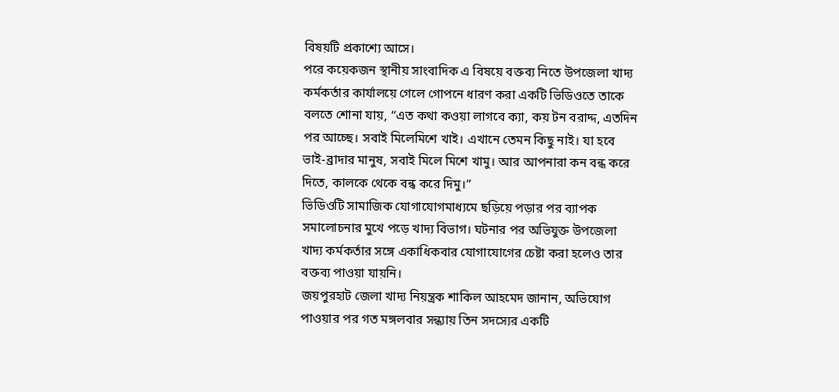বিষয়টি প্রকাশ্যে আসে।
পরে কয়েকজন স্থানীয় সাংবাদিক এ বিষয়ে বক্তব্য নিতে উপজেলা খাদ্য কর্মকর্তার কার্যালয়ে গেলে গোপনে ধারণ করা একটি ভিডিওতে তাকে বলতে শোনা যায়, “এত কথা কওয়া লাগবে ক্যা, কয় টন বরাদ্দ, এতদিন পর আচ্ছে। সবাই মিলেমিশে খাই। এখানে তেমন কিছু নাই। যা হবে ভাই-ব্রাদার মানুষ, সবাই মিলে মিশে খামু। আর আপনারা কন বন্ধ করে দিতে, কালকে থেকে বন্ধ করে দিমু।”
ভিডিওটি সামাজিক যোগাযোগমাধ্যমে ছড়িয়ে পড়ার পর ব্যাপক সমালোচনার মুখে পড়ে খাদ্য বিভাগ। ঘটনার পর অভিযুক্ত উপজেলা খাদ্য কর্মকর্তার সঙ্গে একাধিকবার যোগাযোগের চেষ্টা করা হলেও তার বক্তব্য পাওয়া যায়নি।
জয়পুরহাট জেলা খাদ্য নিয়ন্ত্রক শাকিল আহমেদ জানান, অভিযোগ পাওয়ার পর গত মঙ্গলবার সন্ধ্যায় তিন সদস্যের একটি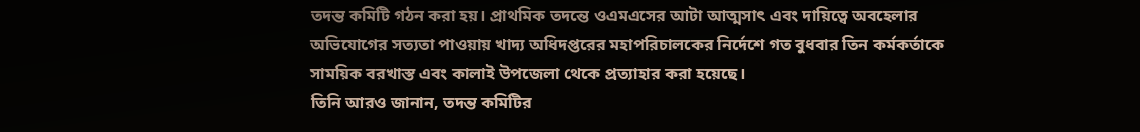তদন্ত কমিটি গঠন করা হয়। প্রাথমিক তদন্তে ওএমএসের আটা আত্মসাৎ এবং দায়িত্বে অবহেলার অভিযোগের সত্যতা পাওয়ায় খাদ্য অধিদপ্তরের মহাপরিচালকের নির্দেশে গত বুধবার তিন কর্মকর্তাকে সাময়িক বরখাস্ত এবং কালাই উপজেলা থেকে প্রত্যাহার করা হয়েছে।
তিনি আরও জানান, তদন্ত কমিটির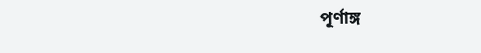পূর্ণাঙ্গ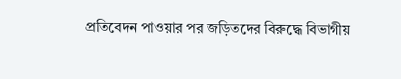প্রতিবেদন পাওয়ার পর জড়িতদের বিরুদ্ধে বিভাগীয়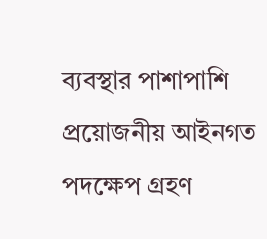ব্যবস্থার পাশাপাশি প্রয়োজনীয় আইনগত পদক্ষেপ গ্রহণ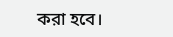করা হবে।